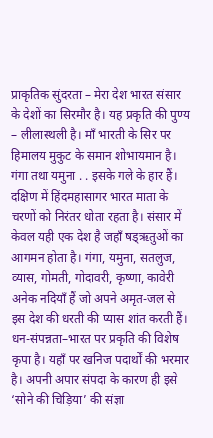प्राकृतिक सुंदरता – मेरा देश भारत संसार के देशों का सिरमौर है। यह प्रकृति की पुण्य – लीलास्थली है। माँ भारती के सिर पर हिमालय मुकुट के समान शोभायमान है। गंगा तथा यमुना . . इसके गले के हार हैं। दक्षिण में हिंदमहासागर भारत माता के चरणों को निरंतर धोता रहता है। संसार में केवल यही एक देश है जहाँ षड्ऋतुओं का आगमन होता है। गंगा, यमुना, सतलुज, व्यास, गोमती, गोदावरी, कृष्णा, कावेरी अनेक नदियाँ हैं जो अपने अमृत-जल से इस देश की धरती की प्यास शांत करती हैं।
धन-संपन्नता–भारत पर प्रकृति की विशेष कृपा है। यहाँ पर खनिज पदार्थों की भरमार है। अपनी अपार संपदा के कारण ही इसे ‘सोने की चिड़िया’ की संज्ञा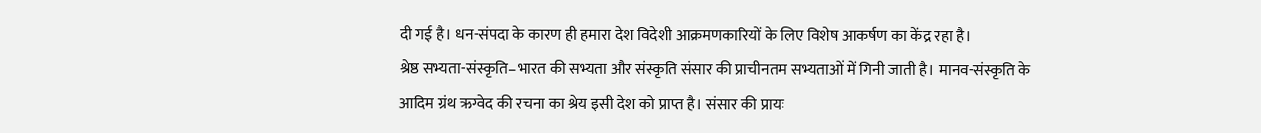दी गई है। धन-संपदा के कारण ही हमारा देश विदेशी आक्रमणकारियों के लिए विशेष आकर्षण का केंद्र रहा है।
श्रेष्ठ सभ्यता-संस्कृति–भारत की सभ्यता और संस्कृति संसार की प्राचीनतम सभ्यताओं में गिनी जाती है। मानव-संस्कृति के आदिम ग्रंथ ऋग्वेद की रचना का श्रेय इसी देश को प्राप्त है। संसार की प्रायः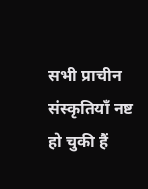सभी प्राचीन संस्कृतियाँ नष्ट हो चुकी हैं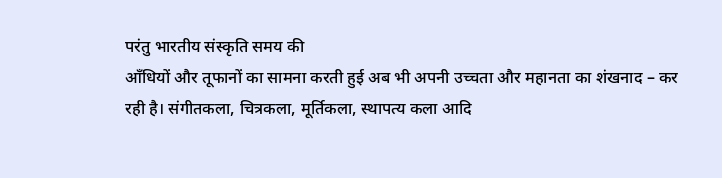परंतु भारतीय संस्कृति समय की
आँधियों और तूफानों का सामना करती हुई अब भी अपनी उच्चता और महानता का शंखनाद – कर रही है। संगीतकला, चित्रकला, मूर्तिकला, स्थापत्य कला आदि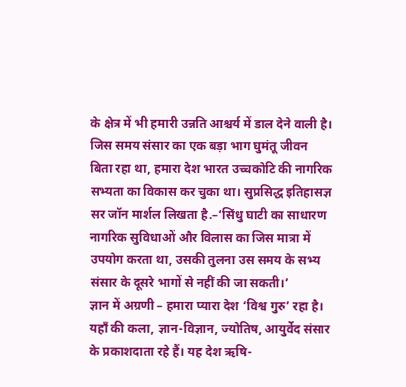के क्षेत्र में भी हमारी उन्नति आश्चर्य में डाल देने वाली है। जिस समय संसार का एक बड़ा भाग घुमंतू जीवन बिता रहा था, हमारा देश भारत उच्चकोटि की नागरिक सभ्यता का विकास कर चुका था। सुप्रसिद्ध इतिहासज्ञ सर जॉन मार्शल लिखता है.–‘सिंधु घाटी का साधारण नागरिक सुविधाओं और विलास का जिस मात्रा में उपयोग करता था, उसकी तुलना उस समय के सभ्य संसार के दूसरे भागों से नहीं की जा सकती।’
ज्ञान में अग्रणी – हमारा प्यारा देश ‘विश्व गुरु’ रहा है। यहाँ की कला, ज्ञान-विज्ञान, ज्योतिष, आयुर्वेद संसार के प्रकाशदाता रहे हैं। यह देश ऋषि-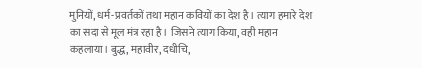मुनियों, धर्म-प्रवर्तकों तथा महान कवियों का देश है। त्याग हमारे देश का सदा से मूल मंत्र रहा है। जिसने त्याग किया, वही महान कहलाया। बुद्ध, महावीर, दधीचि,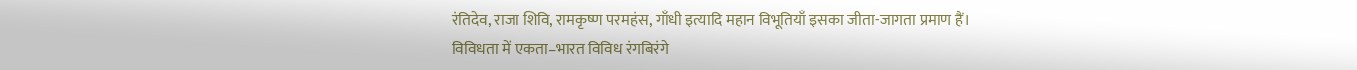रंतिदेव, राजा शिवि, रामकृष्ण परमहंस, गाँधी इत्यादि महान विभूतियाँ इसका जीता-जागता प्रमाण हैं।
विविधता में एकता–भारत विविध रंगबिरंगे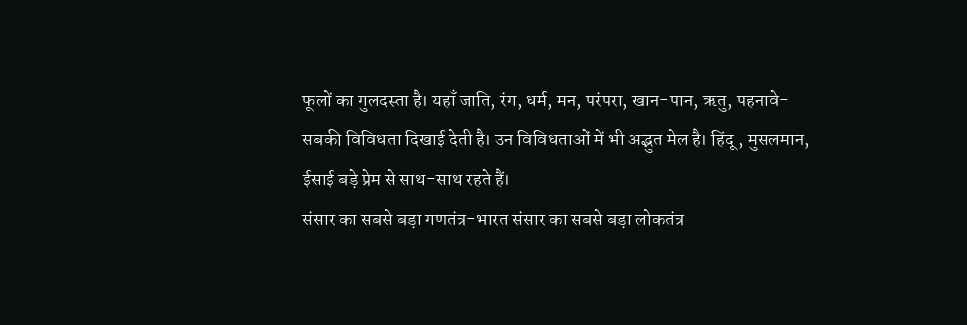फूलों का गुलदस्ता है। यहाँ जाति, रंग, धर्म, मन, परंपरा, खान-पान, ऋतु, पहनावे-सबकी विविधता दिखाई देती है। उन विविधताओं में भी अद्भुत मेल है। हिंदू, मुसलमान, ईसाई बड़े प्रेम से साथ-साथ रहते हैं।
संसार का सबसे बड़ा गणतंत्र-भारत संसार का सबसे बड़ा लोकतंत्र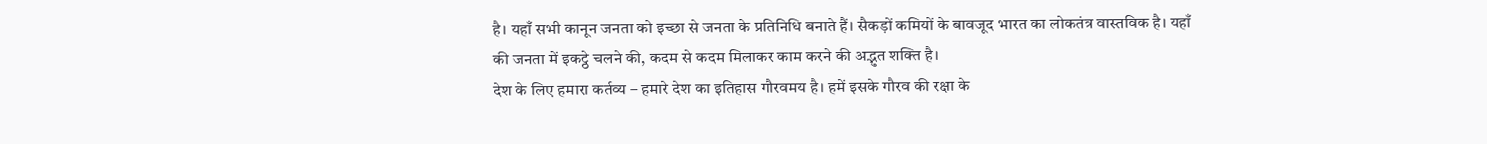है। यहाँ सभी कानून जनता को इच्छा से जनता के प्रतिनिधि बनाते हैं। सैकड़ों कमियों के बावजूद भारत का लोकतंत्र वास्तविक है। यहाँ की जनता में इकट्ठे चलने की, कदम से कदम मिलाकर काम करने की अद्भुत शक्ति है।
देश के लिए हमारा कर्तव्य – हमारे देश का इतिहास गौरवमय है। हमें इसके गौरव की रक्षा के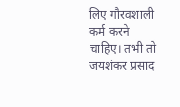लिए गौरवशाली कर्म करने चाहिए। तभी तो जयशंकर प्रसाद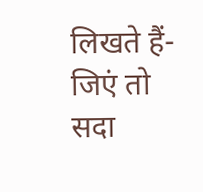लिखते हैं-
जिएं तो सदा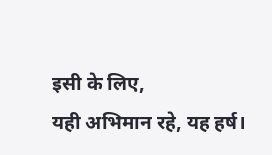इसी के लिए,
यही अभिमान रहे, यह हर्ष।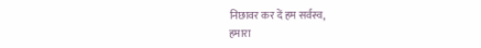निछावर कर दें हम सर्वस्व,
हमारा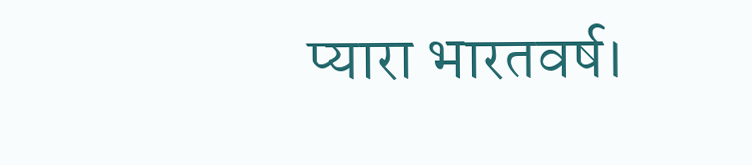प्यारा भारतवर्ष।